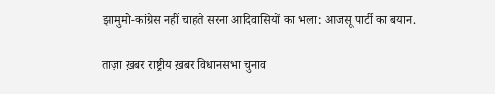झामुमो-कांग्रेस नहीं चाहते सरना आदिवासियों का भला: आजसू पार्टी का बयान.

ताज़ा ख़बर राष्ट्रीय ख़बर विधानसभा चुनाव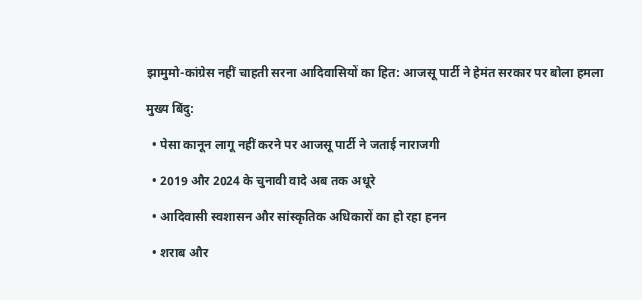झामुमो-कांग्रेस नहीं चाहती सरना आदिवासियों का हित: आजसू पार्टी ने हेमंत सरकार पर बोला हमला

मुख्य बिंदु:

  • पेसा कानून लागू नहीं करने पर आजसू पार्टी ने जताई नाराजगी

  • 2019 और 2024 के चुनावी वादे अब तक अधूरे

  • आदिवासी स्वशासन और सांस्कृतिक अधिकारों का हो रहा हनन

  • शराब और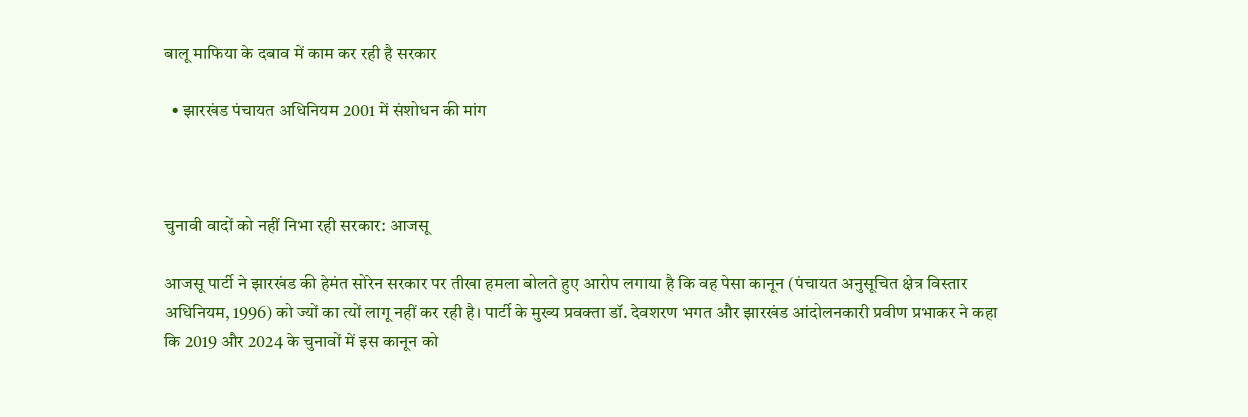बालू माफिया के दबाव में काम कर रही है सरकार

  • झारखंड पंचायत अधिनियम 2001 में संशोधन की मांग



चुनावी वादों को नहीं निभा रही सरकार: आजसू

आजसू पार्टी ने झारखंड की हेमंत सोरेन सरकार पर तीखा हमला बोलते हुए आरोप लगाया है कि वह पेसा कानून (पंचायत अनुसूचित क्षेत्र विस्तार अधिनियम, 1996) को ज्यों का त्यों लागू नहीं कर रही है। पार्टी के मुख्य प्रवक्ता डॉ. देवशरण भगत और झारखंड आंदोलनकारी प्रवीण प्रभाकर ने कहा कि 2019 और 2024 के चुनावों में इस कानून को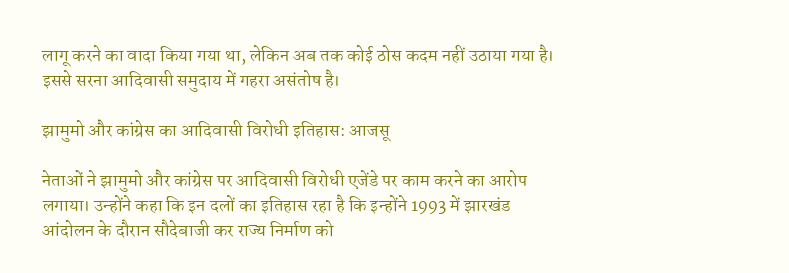लागू करने का वादा किया गया था, लेकिन अब तक कोई ठोस कदम नहीं उठाया गया है। इससे सरना आदिवासी समुदाय में गहरा असंतोष है।

झामुमो और कांग्रेस का आदिवासी विरोधी इतिहास: आजसू

नेताओं ने झामुमो और कांग्रेस पर आदिवासी विरोधी एजेंडे पर काम करने का आरोप लगाया। उन्होंने कहा कि इन दलों का इतिहास रहा है कि इन्होंने 1993 में झारखंड आंदोलन के दौरान सौदेबाजी कर राज्य निर्माण को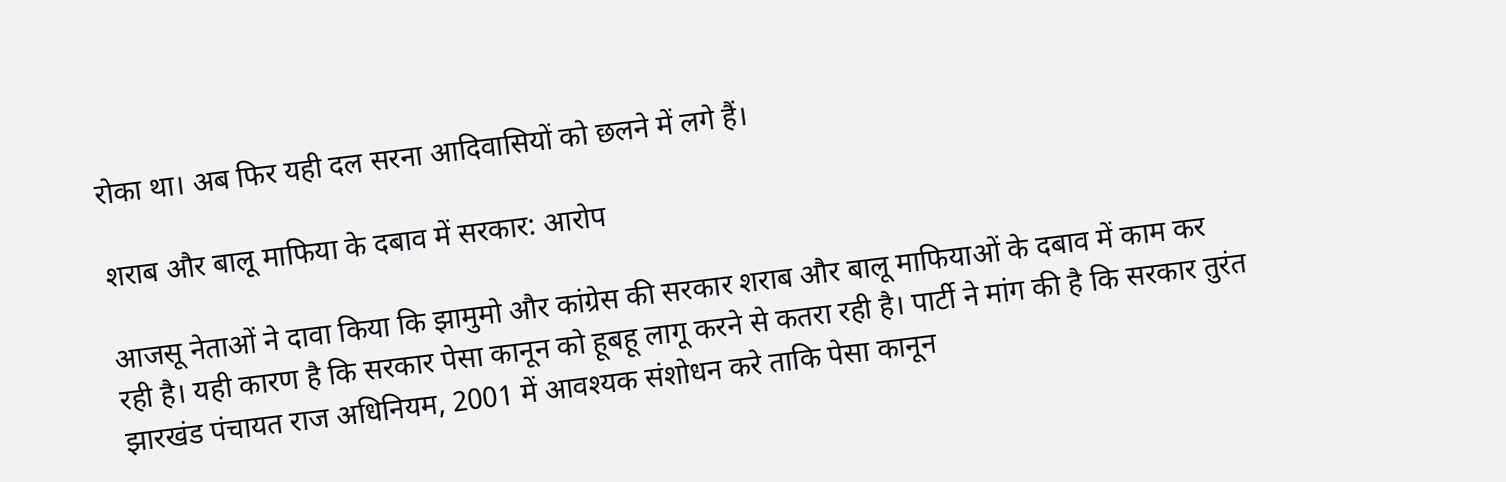रोका था। अब फिर यही दल सरना आदिवासियों को छलने में लगे हैं।

शराब और बालू माफिया के दबाव में सरकार: आरोप

आजसू नेताओं ने दावा किया कि झामुमो और कांग्रेस की सरकार शराब और बालू माफियाओं के दबाव में काम कर रही है। यही कारण है कि सरकार पेसा कानून को हूबहू लागू करने से कतरा रही है। पार्टी ने मांग की है कि सरकार तुरंत झारखंड पंचायत राज अधिनियम, 2001 में आवश्यक संशोधन करे ताकि पेसा कानून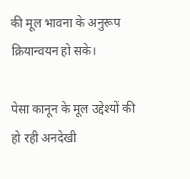की मूल भावना के अनुरूप क्रियान्वयन हो सके।

पेसा कानून के मूल उद्देश्यों की हो रही अनदेखी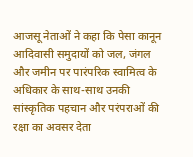आजसू नेताओं ने कहा कि पेसा कानून आदिवासी समुदायों को जल, जंगल और जमीन पर पारंपरिक स्वामित्व के अधिकार के साथ-साथ उनकी सांस्कृतिक पहचान और परंपराओं की रक्षा का अवसर देता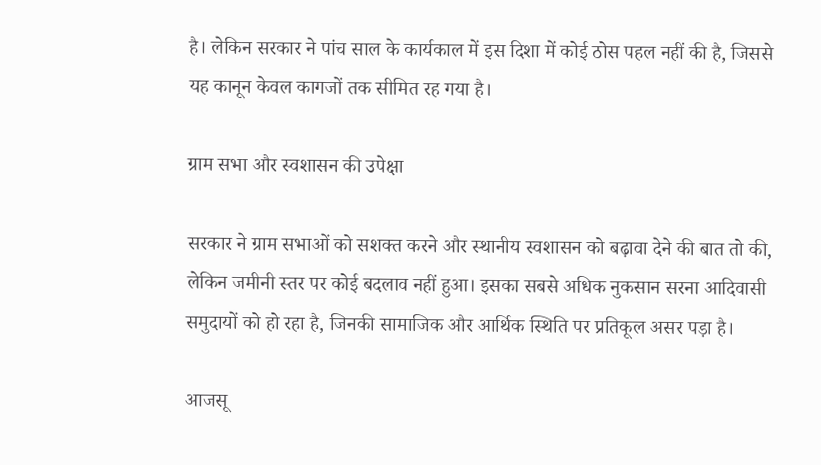है। लेकिन सरकार ने पांच साल के कार्यकाल में इस दिशा में कोई ठोस पहल नहीं की है, जिससे यह कानून केवल कागजों तक सीमित रह गया है।

ग्राम सभा और स्वशासन की उपेक्षा

सरकार ने ग्राम सभाओं को सशक्त करने और स्थानीय स्वशासन को बढ़ावा देने की बात तो की, लेकिन जमीनी स्तर पर कोई बदलाव नहीं हुआ। इसका सबसे अधिक नुकसान सरना आदिवासी समुदायों को हो रहा है, जिनकी सामाजिक और आर्थिक स्थिति पर प्रतिकूल असर पड़ा है।

आजसू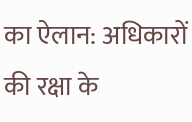का ऐलान: अधिकारों की रक्षा के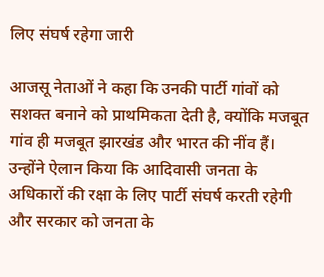लिए संघर्ष रहेगा जारी

आजसू नेताओं ने कहा कि उनकी पार्टी गांवों को सशक्त बनाने को प्राथमिकता देती है, क्योंकि मजबूत गांव ही मजबूत झारखंड और भारत की नींव हैं। उन्होंने ऐलान किया कि आदिवासी जनता के अधिकारों की रक्षा के लिए पार्टी संघर्ष करती रहेगी और सरकार को जनता के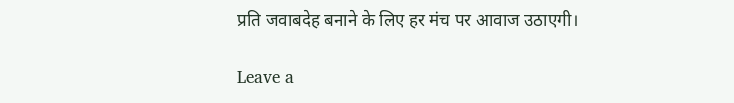प्रति जवाबदेह बनाने के लिए हर मंच पर आवाज उठाएगी।

Leave a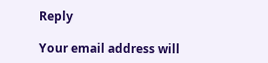Reply

Your email address will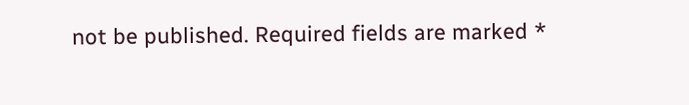not be published. Required fields are marked *